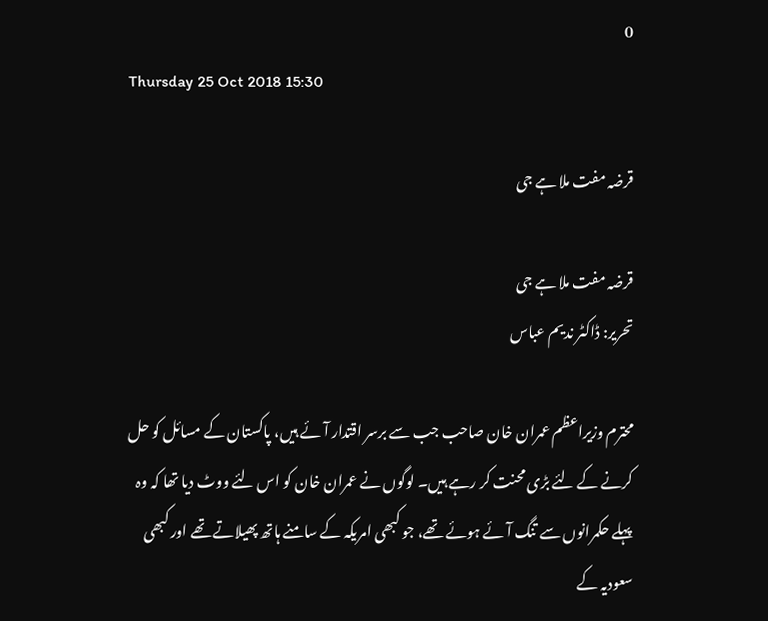0
Thursday 25 Oct 2018 15:30

قرضہ مفت ملا ہے جی

قرضہ مفت ملا ہے جی
تحریر: ڈاکٹر ندیم عباس

محترم وزیراعظم عمران خان صاحب جب سے برسر اقتدار آئے ہیں، پاکستان کے مسائل کو حل کرنے کے لئے بڑی محنت کر رہے ہیں۔ لوگوں نے عمران خان کو اس لئے ووٹ دیا تھا کہ وہ پہلے حکمرانوں سے تنگ آئے ہوئے تھے، جو کبھی امریکہ کے سامنے ہاتھ پھیلاتے تھے اور کبھی سعودیہ کے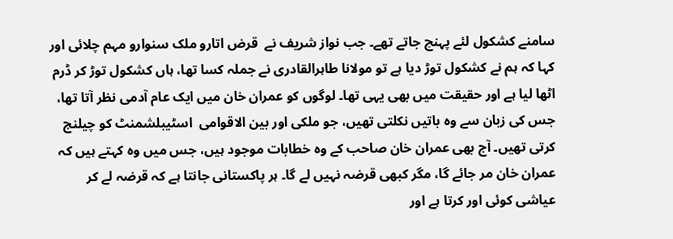سامنے کشکول لئے پہنچ جاتے تھے۔ جب نواز شریف نے  قرض اتارو ملک سنوارو مہم چلائی اور کہا کہ ہم نے کشکول توڑ دیا ہے تو مولانا طاہرالقادری نے جملہ کسا تھا، ہاں کشکول توڑ کر ڈرم اٹھا لیا ہے اور حقیقت میں بھی یہی تھا۔ لوگوں کو عمران خان میں ایک عام آدمی نظر آتا تھا، جس کی زبان سے وہ باتیں نکلتی تھیں، جو ملکی اور بین الاقوامی  اسٹیبلشمنٹ کو چیلنج کرتی تھیں۔ آج بھی عمران خان صاحب کے وہ خطابات موجود ہیں، جس میں وہ کہتے ہیں کہ عمران خان مر جائے گا، مگر کبھی قرضہ نہیں لے گا۔ ہر پاکستانی جانتا ہے کہ قرضہ لے کر عیاشی کوئی اور کرتا ہے اور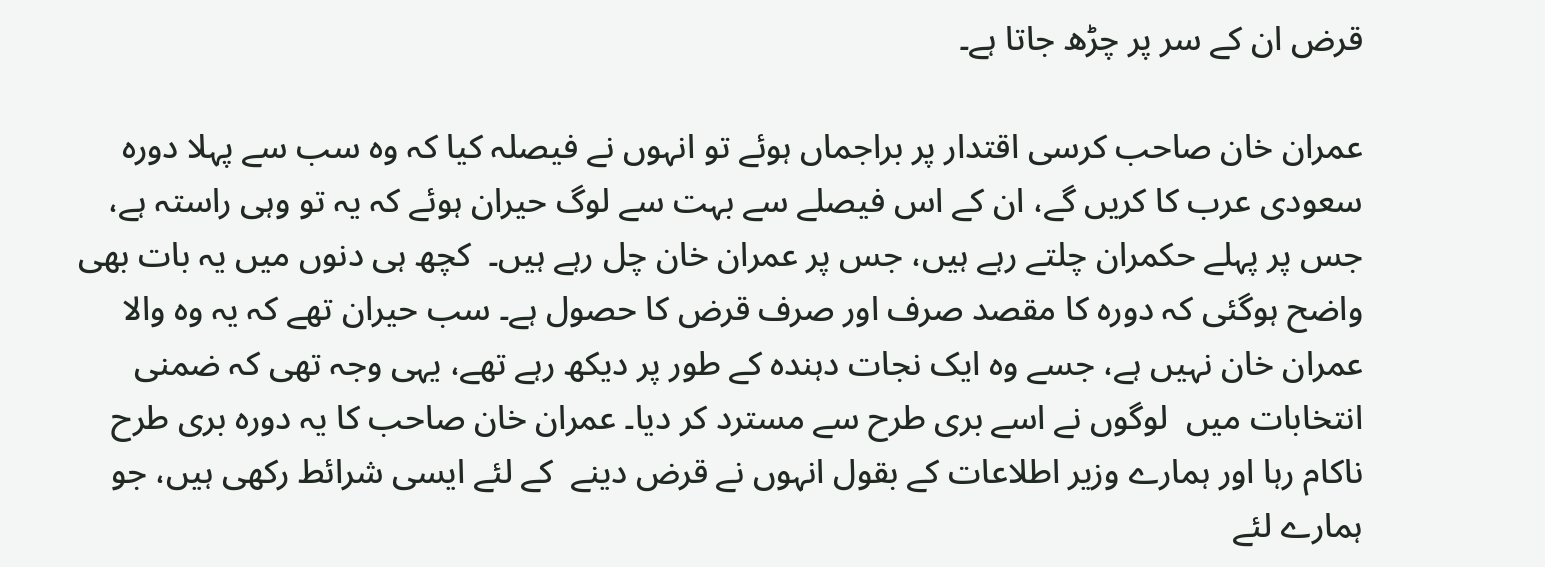قرض ان کے سر پر چڑھ جاتا ہے۔

عمران خان صاحب کرسی اقتدار پر براجماں ہوئے تو انہوں نے فیصلہ کیا کہ وہ سب سے پہلا دورہ سعودی عرب کا کریں گے، ان کے اس فیصلے سے بہت سے لوگ حیران ہوئے کہ یہ تو وہی راستہ ہے، جس پر پہلے حکمران چلتے رہے ہیں، جس پر عمران خان چل رہے ہیں۔  کچھ ہی دنوں میں یہ بات بھی واضح ہوگئی کہ دورہ کا مقصد صرف اور صرف قرض کا حصول ہے۔ سب حیران تھے کہ یہ وہ والا عمران خان نہیں ہے، جسے وہ ایک نجات دہندہ کے طور پر دیکھ رہے تھے، یہی وجہ تھی کہ ضمنی انتخابات میں  لوگوں نے اسے بری طرح سے مسترد کر دیا۔ عمران خان صاحب کا یہ دورہ بری طرح ناکام رہا اور ہمارے وزیر اطلاعات کے بقول انہوں نے قرض دینے  کے لئے ایسی شرائط رکھی ہیں، جو ہمارے لئے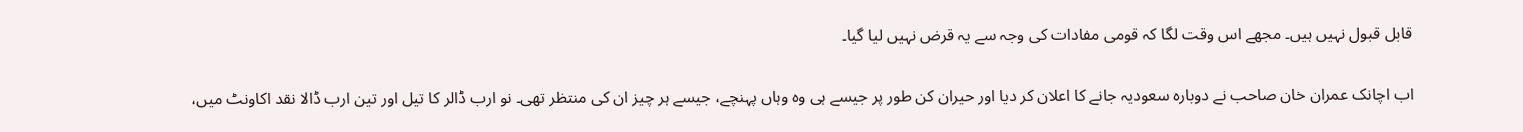قابل قبول نہیں ہیں۔ مجھے اس وقت لگا کہ قومی مفادات کی وجہ سے یہ قرض نہیں لیا گیا۔

اب اچانک عمران خان صاحب نے دوبارہ سعودیہ جانے کا اعلان کر دیا اور حیران کن طور پر جیسے ہی وہ وہاں پہنچے، جیسے ہر چیز ان کی منتظر تھی۔ نو ارب ڈالر کا تیل اور تین ارب ڈالا نقد اکاونٹ میں،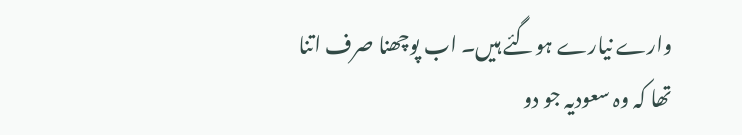وارے نیارے ہوگئے ہیں۔ اب پوچھنا صرف اتنا تھا کہ وہ سعودیہ جو دو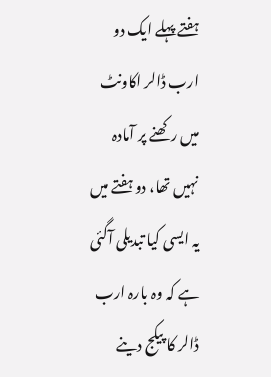ہفتے پہلے ایک دو ارب ڈالر اکاونٹ میں رکھنے پر آمادہ نہیں تھا، دو ہفتے میں یہ ایسی کیا تبدیلی آگئی ہے کہ وہ بارہ ارب ڈالر کا پیکج دینے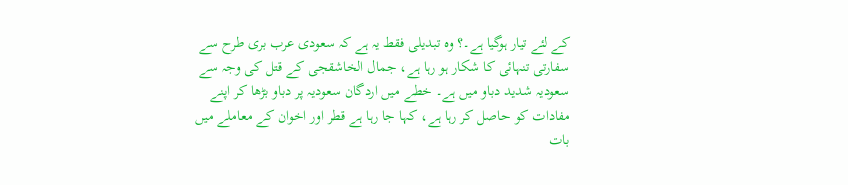کے لئے تیار ہوگیا ہے۔؟ وہ تبدیلی فقط یہ ہے کہ سعودی عرب بری طرح سے سفارتی تنہائی کا شکار ہو رہا ہے، جمال الخاشقجی کے قتل کی وجہ سے سعودیہ شدید دباو میں ہے۔ خطے میں اردگان سعودیہ پر دباو بڑھا کر اپنے مفادات کو حاصل کر رہا ہے، کہا جا رہا ہے قطر اور اخوان کے معاملے میں بات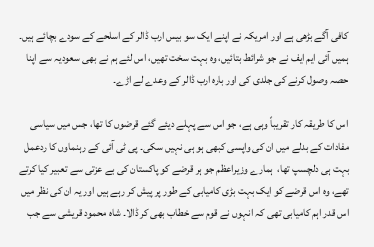کافی آگے بڑھی ہے اور امریکہ نے اپنے ایک سو بیس ارب ڈالر کے اسلحے کے سودے بچائے ہیں۔ ہمیں آئی ایم ایف نے جو شرائط بتائیں، وہ بہت سخت تھیں، اس لئے ہم نے بھی سعودیہ سے اپنا حصہ وصول کرنے کی جلدی کی اور بارہ ارب ڈالر کے وعدے لے اڑے۔

اس کا طریقہ کار تقریباً وہی ہے، جو اس سے پہلے دیئے گئے قرضوں کا تھا، جس میں سیاسی مفادات کے بدلے میں ان کی واپسی کبھی ہو ہی نہیں سکی۔ پی ٹی آئی کے رہنماوں کا ردعمل بہت ہی دلچسپ تھا،  ہمارے وزیراعظم جو ہر قرضے کو پاکستان کی بے عزتی سے تعبیر کیا کرتے تھے، وہ اس قرضے کو ایک بہت بڑی کامیابی کے طور پر پیش کر رہے ہیں اور یہ ان کی نظر میں اس قدر اہم کامیابی تھی کہ انہوں نے قوم سے خطاب بھی کر ڈالا۔ شاہ محمود قریشی سے جب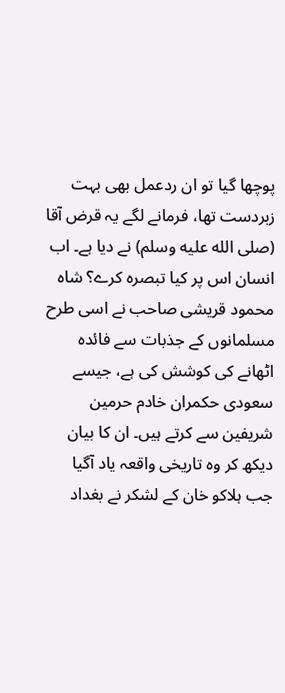پوچھا گیا تو ان ردعمل بھی بہت زبردست تھا، فرمانے لگے یہ قرض آقا (صلى الله عليه وسلم) نے دیا ہے۔ اب انسان اس پر کیا تبصرہ کرے؟ شاہ محمود قریشی صاحب نے اسی طرح مسلمانوں کے جذبات سے فائدہ اٹھانے کی کوشش کی ہے، جیسے سعودی حکمران خادم حرمین شریفین سے کرتے ہیں۔ ان کا بیان دیکھ کر وہ تاریخی واقعہ یاد آگیا جب ہلاکو خان کے لشکر نے بغداد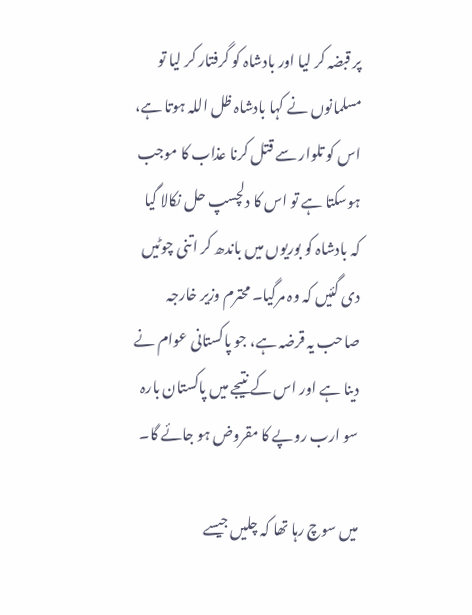پر قبضہ کر لیا اور بادشاہ کو گرفتار کر لیا تو مسلمانوں نے کہا بادشاہ ظل اللہ ہوتا ہے، اس کو تلوار سے قتل کرنا عذاب کا موجب ہوسکتا ہے تو اس کا دلچسپ حل نکالا گیا کہ بادشاہ کو بوریوں میں باندھ کر اتنی چوٹیں دی گئیں کہ وہ مرگیا۔ محترم وزیر خارجہ صاحب یہ قرضہ ہے، جو پاکستانی عوام نے دینا ہے اور اس کے نتیجے میں پاکستان بارہ سو ارب روپے کا مقروض ہو جائے گا۔

میں سوچ رہا تھا کہ چلیں جیسے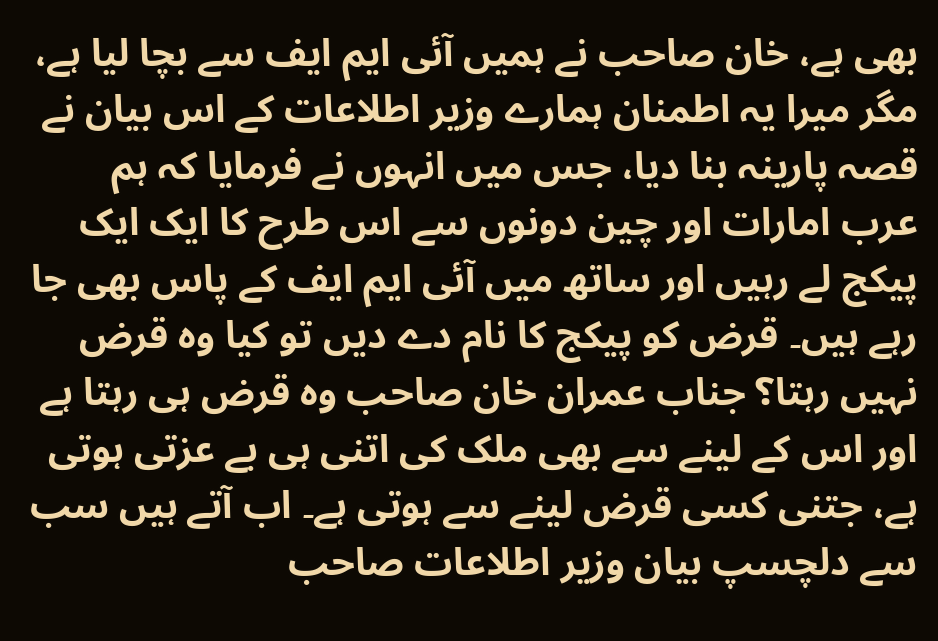بھی ہے، خان صاحب نے ہمیں آئی ایم ایف سے بچا لیا ہے، مگر میرا یہ اطمنان ہمارے وزیر اطلاعات کے اس بیان نے قصہ پارینہ بنا دیا، جس میں انہوں نے فرمایا کہ ہم عرب امارات اور چین دونوں سے اس طرح کا ایک ایک پیکج لے رہیں اور ساتھ میں آئی ایم ایف کے پاس بھی جا رہے ہیں۔ قرض کو پیکج کا نام دے دیں تو کیا وہ قرض نہیں رہتا؟ جناب عمران خان صاحب وہ قرض ہی رہتا ہے اور اس کے لینے سے بھی ملک کی اتنی ہی بے عزتی ہوتی ہے، جتنی کسی قرض لینے سے ہوتی ہے۔ اب آتے ہیں سب سے دلچسپ بیان وزیر اطلاعات صاحب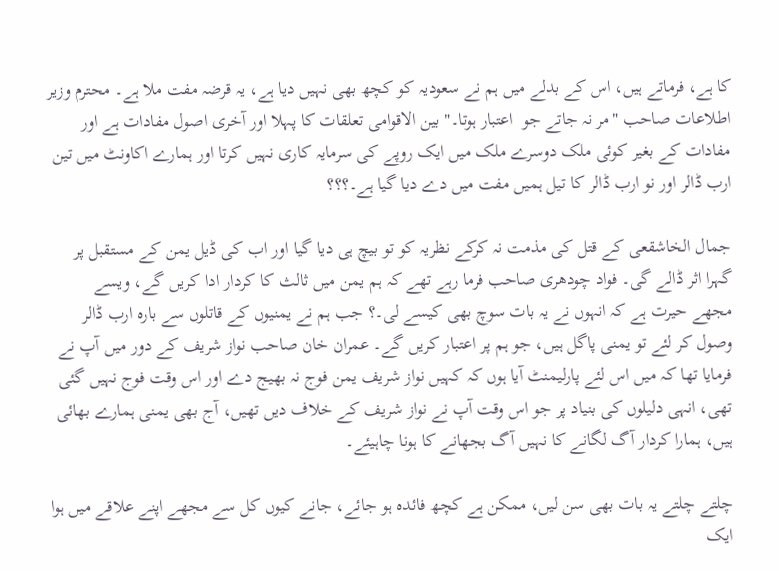کا ہے، فرماتے ہیں، اس کے بدلے میں ہم نے سعودیہ کو کچھ بھی نہیں دیا ہے، یہ قرضہ مفت ملا ہے۔ محترم وزیر اطلاعات صاحب "مر نہ جاتے جو  اعتبار ہوتا۔" بین الاقوامی تعلقات کا پہلا اور آخری اصول مفادات ہے اور مفادات کے بغیر کوئی ملک دوسرے ملک میں ایک روپے کی سرمایہ کاری نہیں کرتا اور ہمارے اکاونٹ میں تین ارب ڈالر اور نو ارب ڈالر کا تیل ہمیں مفت میں دے دیا گیا ہے۔؟؟؟

جمال الخاشقعی کے قتل کی مذمت نہ کرکے نظریہ کو تو بیچ ہی دیا گیا اور اب کی ڈیل یمن کے مستقبل پر گہرا اثر ڈالے گی۔ فواد چودھری صاحب فرما رہے تھے کہ ہم یمن میں ثالث کا کردار ادا کریں گے، ویسے  مجھے حیرت ہے کہ انہوں نے یہ بات سوچ بھی کیسے لی۔؟ جب ہم نے یمنیوں کے قاتلوں سے بارہ ارب ڈالر وصول کر لئے تو یمنی پاگل ہیں، جو ہم پر اعتبار کریں گے۔ عمران خان صاحب نواز شریف کے دور میں آپ نے فرمایا تھا کہ میں اس لئے پارلیمنٹ آیا ہوں کہ کہیں نواز شریف یمن فوج نہ بھیج دے اور اس وقت فوج نہیں گئی تھی، انہی دلیلوں کی بنیاد پر جو اس وقت آپ نے نواز شریف کے خلاف دیں تھیں، آج بھی یمنی ہمارے بھائی ہیں، ہمارا کردار آگ لگانے کا نہیں آگ بجھانے کا ہونا چاہیئے۔

چلتے چلتے یہ بات بھی سن لیں، ممکن ہے کچھ فائدہ ہو جائے، جانے کیوں کل سے مجھے اپنے علاقے میں ہوا ایک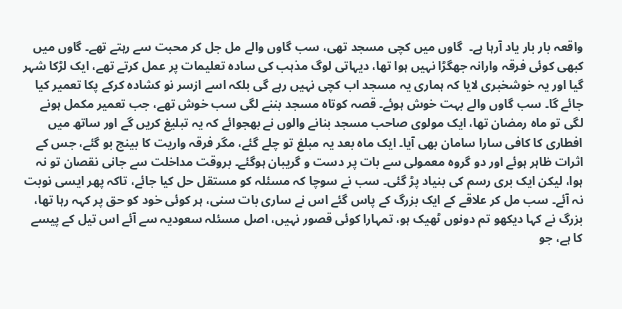واقعہ بار بار یاد آرہا ہے۔  گاوں میں کچی مسجد تھی، سب گاوں والے مل جل کر محبت سے رہتے تھے۔ گاوں میں کبھی کوئی فرقہ وارانہ جھگڑا نہیں ہوا تھا، دیہاتی لوگ مذہب کی سادہ تعلیمات پر عمل کرتے تھے، ایک لڑکا شہر گیا اور یہ خوشخبری لایا کہ ہماری یہ مسجد اب کچی نہیں رہے گی بلکہ اسے ازسر نو کشادہ کرکے پکا تعمیر کیا جائے گا۔ سب گاوں والے بہت خوش ہوئے۔ قصہ کوتاہ مسجد بننے لگی سب خوش تھے، جب تعمیر مکمل ہونے لگی تو ماہ رمضان تھا، ایک مولوی صاحب مسجد بنانے والوں نے بھجوائے کہ یہ تبلیغ کریں گے اور ساتھ میں افطاری کا کافی سارا سامان بھی آیا۔ ایک ماہ بعد یہ مبلغ تو چلے گئے، مگر فرقہ واریت کا بینج بو گئے، جس کے اثرات ظاہر ہوئے اور دو گروہ معمولی سے بات پر دست و گریبان ہوگئے۔ بروقت مداخلت سے جانی نقصان تو نہ ہوا، لیکن ایک بری رسم کی بنیاد پڑ گئی۔ سب نے سوچا کہ مسئلہ کو مستقل حل کیا جائے، تاکہ پھر ایسی نوبت نہ آئے۔ سب مل کر علاقے کے ایک بزرگ کے پاس گئے اس نے ساری بات سنی، ہر کوئی خود کو حق پر کہہ رہا تھا، بزرگ نے کہا دیکھو تم دونوں ٹھیک ہو، تمہارا کوئی قصور نہیں، اصل مسئلہ سعودیہ سے آئے اس تیل کے پیسے کا ہے، جو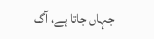جہاں جاتا ہے، آگ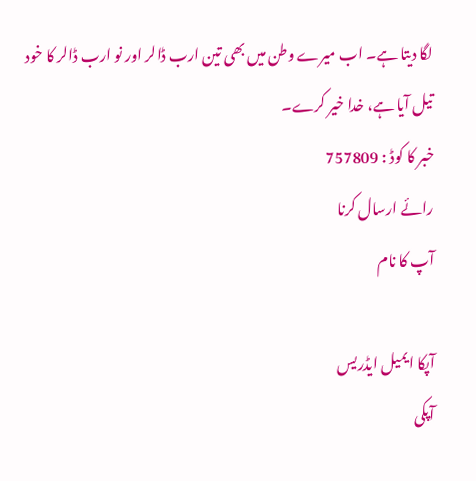لگا دیتا ہے۔ اب میرے وطن میں بھی تین ارب ڈالر اور نو ارب ڈالر کا خود تیل آیا ہے، خدا خیر کرے۔
خبر کا کوڈ : 757809
رائے ارسال کرنا
آپ کا نام

آپکا ایمیل ایڈریس
آپکی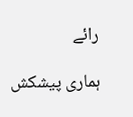رائے

ہماری پیشکش